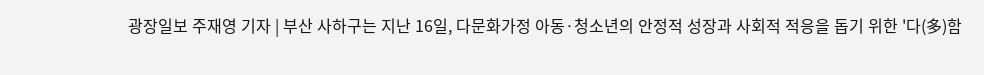광장일보 주재영 기자 | 부산 사하구는 지난 16일, 다문화가정 아동·청소년의 안정적 성장과 사회적 적응을 돕기 위한 '다(多)함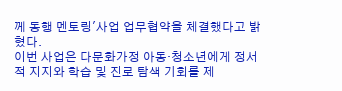께 동행 멘토링'사업 업무협약을 체결했다고 밝혔다.
이번 사업은 다문화가정 아동·청소년에게 정서적 지지와 학습 및 진로 탐색 기회를 제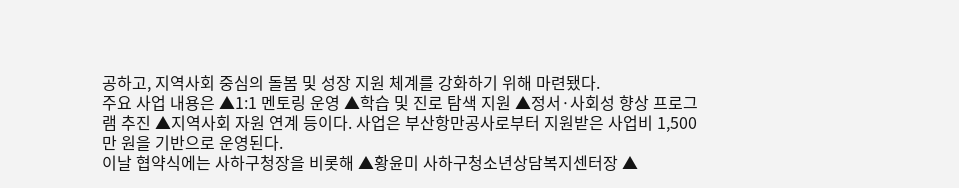공하고, 지역사회 중심의 돌봄 및 성장 지원 체계를 강화하기 위해 마련됐다.
주요 사업 내용은 ▲1:1 멘토링 운영 ▲학습 및 진로 탐색 지원 ▲정서·사회성 향상 프로그램 추진 ▲지역사회 자원 연계 등이다. 사업은 부산항만공사로부터 지원받은 사업비 1,500만 원을 기반으로 운영된다.
이날 협약식에는 사하구청장을 비롯해 ▲황윤미 사하구청소년상담복지센터장 ▲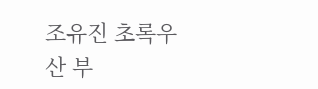조유진 초록우산 부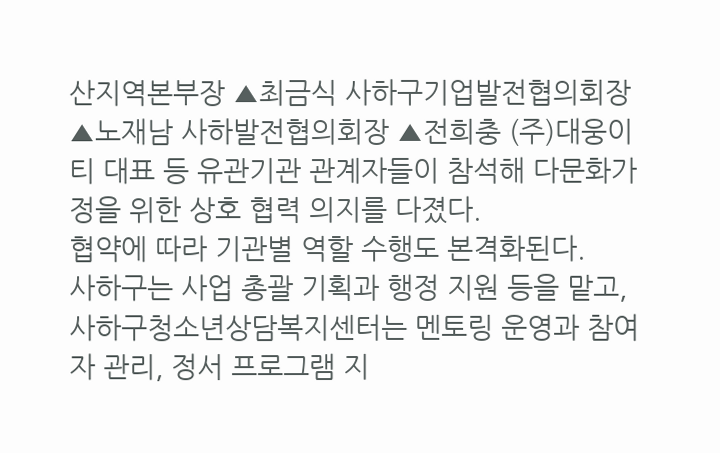산지역본부장 ▲최금식 사하구기업발전협의회장 ▲노재남 사하발전협의회장 ▲전희충 (주)대웅이티 대표 등 유관기관 관계자들이 참석해 다문화가정을 위한 상호 협력 의지를 다졌다.
협약에 따라 기관별 역할 수행도 본격화된다.
사하구는 사업 총괄 기획과 행정 지원 등을 맡고, 사하구청소년상담복지센터는 멘토링 운영과 참여자 관리, 정서 프로그램 지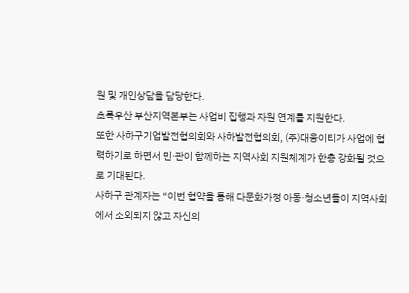원 및 개인상담을 담당한다.
초록우산 부산지역본부는 사업비 집행과 자원 연계를 지원한다.
또한 사하구기업발전협의회와 사하발전협의회, (주)대웅이티가 사업에 협력하기로 하면서 민·관이 함께하는 지역사회 지원체계가 한층 강화될 것으로 기대된다.
사하구 관계자는 “이번 협약을 통해 다문화가정 아동·청소년들이 지역사회에서 소외되지 않고 자신의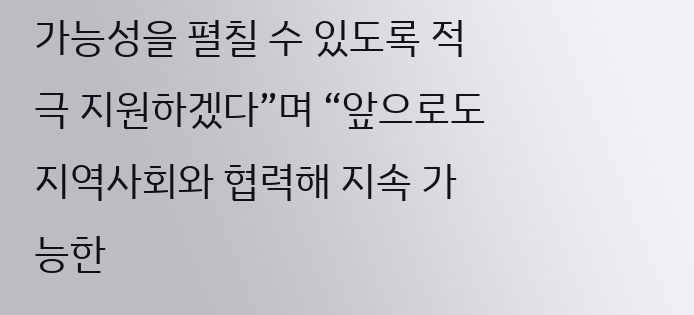가능성을 펼칠 수 있도록 적극 지원하겠다”며 “앞으로도 지역사회와 협력해 지속 가능한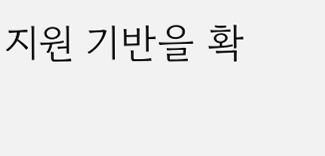지원 기반을 확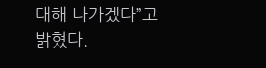대해 나가겠다”고 밝혔다.